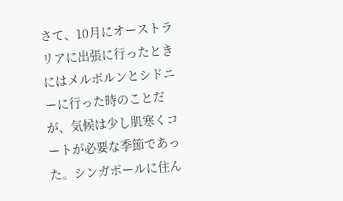さて、10月にオーストラリアに出張に行ったときにはメルボルンとシドニーに行った時のことだが、気候は少し肌寒くコートが必要な季節であった。シンガポールに住ん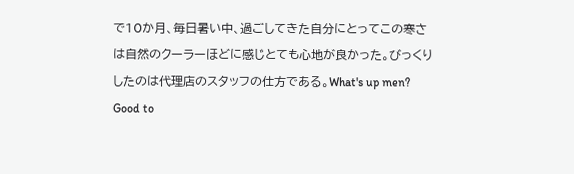で10か月、毎日暑い中、過ごしてきた自分にとってこの寒さは自然のクーラーほどに感じとても心地が良かった。びっくりしたのは代理店のスタッフの仕方である。What's up men? Good to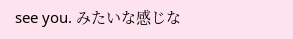see you. みたいな感じな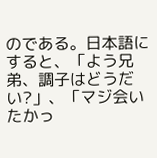のである。日本語にすると、「よう兄弟、調子はどうだい?」、「マジ会いたかっ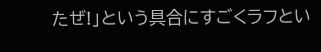たぜ!」という具合にすごくラフとい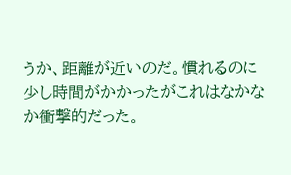うか、距離が近いのだ。慣れるのに少し時間がかかったがこれはなかなか衝撃的だった。